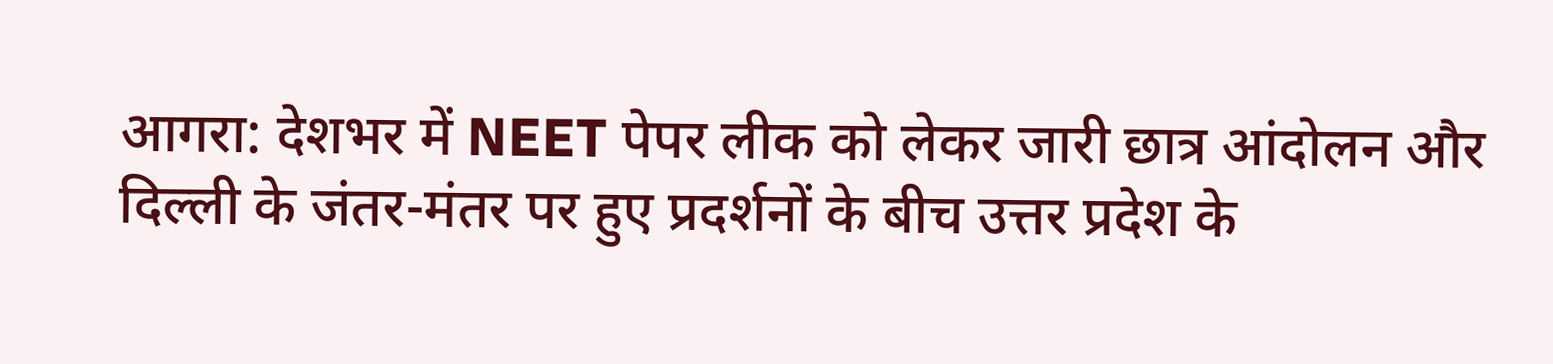आगरा: देशभर में NEET पेपर लीक को लेकर जारी छात्र आंदोलन और दिल्ली के जंतर-मंतर पर हुए प्रदर्शनों के बीच उत्तर प्रदेश के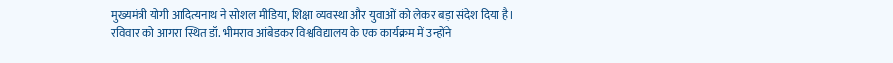मुख्यमंत्री योगी आदित्यनाथ ने सोशल मीडिया, शिक्षा व्यवस्था और युवाओं को लेकर बड़ा संदेश दिया है। रविवार को आगरा स्थित डॉ. भीमराव आंबेडकर विश्वविद्यालय के एक कार्यक्रम में उन्होंने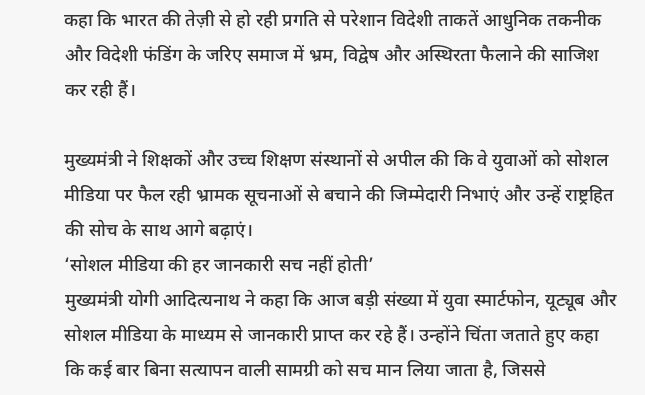कहा कि भारत की तेज़ी से हो रही प्रगति से परेशान विदेशी ताकतें आधुनिक तकनीक और विदेशी फंडिंग के जरिए समाज में भ्रम, विद्वेष और अस्थिरता फैलाने की साजिश कर रही हैं।

मुख्यमंत्री ने शिक्षकों और उच्च शिक्षण संस्थानों से अपील की कि वे युवाओं को सोशल मीडिया पर फैल रही भ्रामक सूचनाओं से बचाने की जिम्मेदारी निभाएं और उन्हें राष्ट्रहित की सोच के साथ आगे बढ़ाएं।
‘सोशल मीडिया की हर जानकारी सच नहीं होती’
मुख्यमंत्री योगी आदित्यनाथ ने कहा कि आज बड़ी संख्या में युवा स्मार्टफोन, यूट्यूब और सोशल मीडिया के माध्यम से जानकारी प्राप्त कर रहे हैं। उन्होंने चिंता जताते हुए कहा कि कई बार बिना सत्यापन वाली सामग्री को सच मान लिया जाता है, जिससे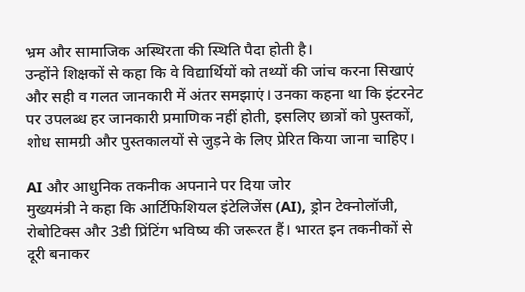भ्रम और सामाजिक अस्थिरता की स्थिति पैदा होती है।
उन्होंने शिक्षकों से कहा कि वे विद्यार्थियों को तथ्यों की जांच करना सिखाएं और सही व गलत जानकारी में अंतर समझाएं। उनका कहना था कि इंटरनेट पर उपलब्ध हर जानकारी प्रमाणिक नहीं होती, इसलिए छात्रों को पुस्तकों, शोध सामग्री और पुस्तकालयों से जुड़ने के लिए प्रेरित किया जाना चाहिए।

AI और आधुनिक तकनीक अपनाने पर दिया जोर
मुख्यमंत्री ने कहा कि आर्टिफिशियल इंटेलिजेंस (AI), ड्रोन टेक्नोलॉजी, रोबोटिक्स और 3डी प्रिंटिंग भविष्य की जरूरत हैं। भारत इन तकनीकों से दूरी बनाकर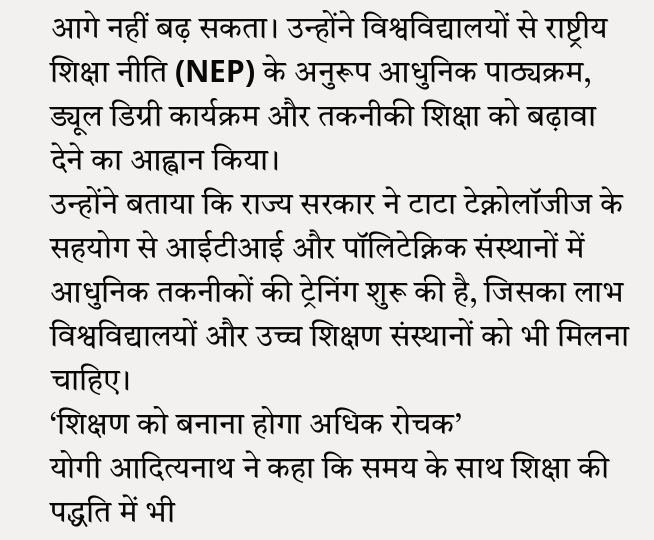आगे नहीं बढ़ सकता। उन्होंने विश्वविद्यालयों से राष्ट्रीय शिक्षा नीति (NEP) के अनुरूप आधुनिक पाठ्यक्रम, ड्यूल डिग्री कार्यक्रम और तकनीकी शिक्षा को बढ़ावा देने का आह्वान किया।
उन्होंने बताया कि राज्य सरकार ने टाटा टेक्नोलॉजीज के सहयोग से आईटीआई और पॉलिटेक्निक संस्थानों में आधुनिक तकनीकों की ट्रेनिंग शुरू की है, जिसका लाभ विश्वविद्यालयों और उच्च शिक्षण संस्थानों को भी मिलना चाहिए।
‘शिक्षण को बनाना होगा अधिक रोचक’
योगी आदित्यनाथ ने कहा कि समय के साथ शिक्षा की पद्धति में भी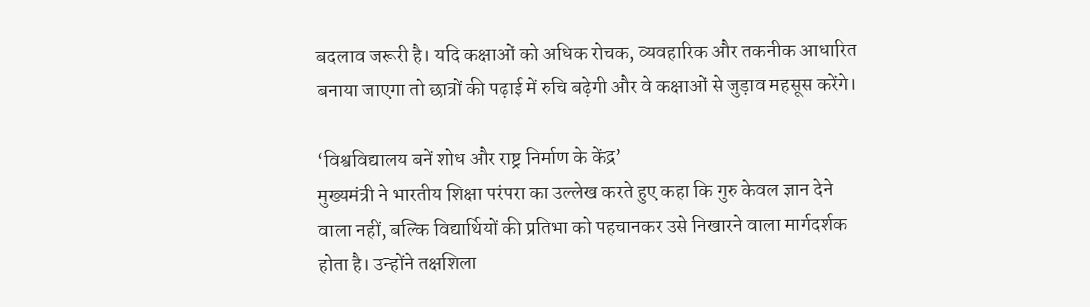बदलाव जरूरी है। यदि कक्षाओं को अधिक रोचक, व्यवहारिक और तकनीक आधारित बनाया जाएगा तो छात्रों की पढ़ाई में रुचि बढ़ेगी और वे कक्षाओं से जुड़ाव महसूस करेंगे।

‘विश्वविद्यालय बनें शोध और राष्ट्र निर्माण के केंद्र’
मुख्यमंत्री ने भारतीय शिक्षा परंपरा का उल्लेख करते हुए कहा कि गुरु केवल ज्ञान देने वाला नहीं, बल्कि विद्यार्थियों की प्रतिभा को पहचानकर उसे निखारने वाला मार्गदर्शक होता है। उन्होंने तक्षशिला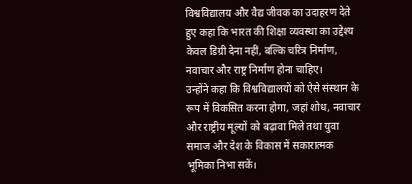विश्वविद्यालय और वैद्य जीवक का उदाहरण देते हुए कहा कि भारत की शिक्षा व्यवस्था का उद्देश्य केवल डिग्री देना नहीं, बल्कि चरित्र निर्माण, नवाचार और राष्ट्र निर्माण होना चाहिए।
उन्होंने कहा कि विश्वविद्यालयों को ऐसे संस्थान के रूप में विकसित करना होगा, जहां शोध, नवाचार और राष्ट्रीय मूल्यों को बढ़ावा मिले तथा युवा समाज और देश के विकास में सकारात्मक भूमिका निभा सकें।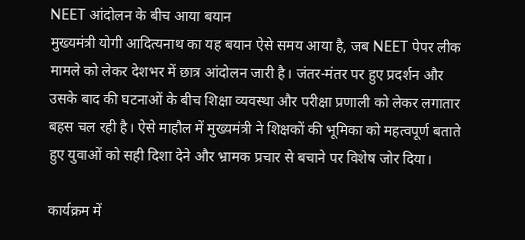NEET आंदोलन के बीच आया बयान
मुख्यमंत्री योगी आदित्यनाथ का यह बयान ऐसे समय आया है, जब NEET पेपर लीक मामले को लेकर देशभर में छात्र आंदोलन जारी है। जंतर-मंतर पर हुए प्रदर्शन और उसके बाद की घटनाओं के बीच शिक्षा व्यवस्था और परीक्षा प्रणाली को लेकर लगातार बहस चल रही है। ऐसे माहौल में मुख्यमंत्री ने शिक्षकों की भूमिका को महत्वपूर्ण बताते हुए युवाओं को सही दिशा देने और भ्रामक प्रचार से बचाने पर विशेष जोर दिया।

कार्यक्रम में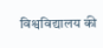विश्वविद्यालय की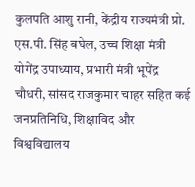कुलपति आशु रानी, केंद्रीय राज्यमंत्री प्रो. एस.पी. सिंह बघेल, उच्च शिक्षा मंत्री योगेंद्र उपाध्याय, प्रभारी मंत्री भूपेंद्र चौधरी, सांसद राजकुमार चाहर सहित कई जनप्रतिनिधि, शिक्षाविद और विश्वविद्यालय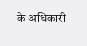के अधिकारी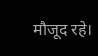मौजूद रहे।